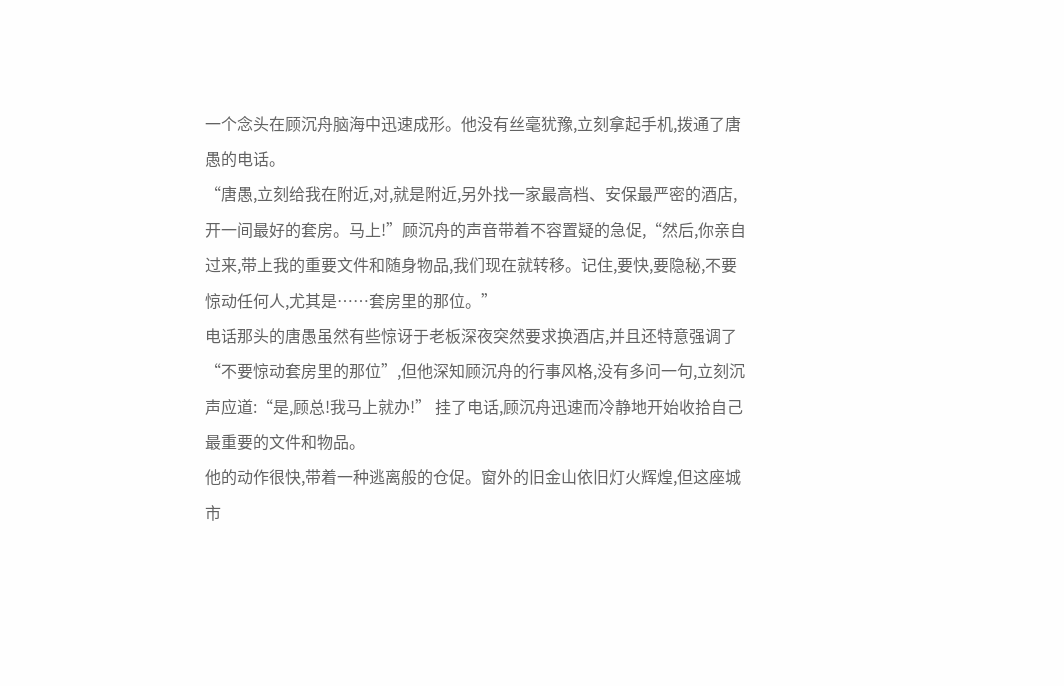一个念头在顾沉舟脑海中迅速成形。他没有丝毫犹豫,立刻拿起手机,拨通了唐愚的电话。
“唐愚,立刻给我在附近,对,就是附近,另外找一家最高档、安保最严密的酒店,开一间最好的套房。马上!”顾沉舟的声音带着不容置疑的急促,“然后,你亲自过来,带上我的重要文件和随身物品,我们现在就转移。记住,要快,要隐秘,不要惊动任何人,尤其是……套房里的那位。”
电话那头的唐愚虽然有些惊讶于老板深夜突然要求换酒店,并且还特意强调了“不要惊动套房里的那位”,但他深知顾沉舟的行事风格,没有多问一句,立刻沉声应道:“是,顾总!我马上就办!” 挂了电话,顾沉舟迅速而冷静地开始收拾自己最重要的文件和物品。
他的动作很快,带着一种逃离般的仓促。窗外的旧金山依旧灯火辉煌,但这座城市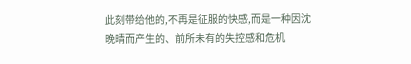此刻带给他的,不再是征服的快感,而是一种因沈晚晴而产生的、前所未有的失控感和危机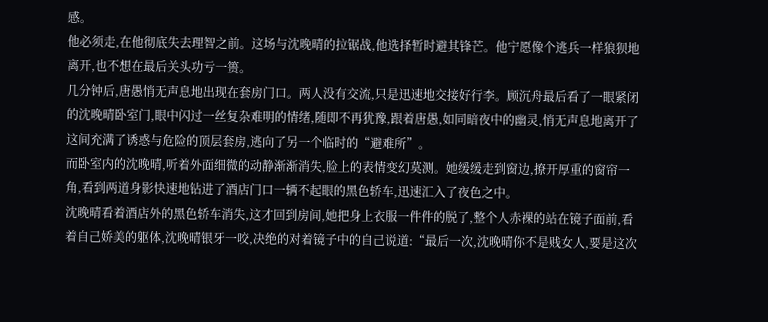感。
他必须走,在他彻底失去理智之前。这场与沈晚晴的拉锯战,他选择暂时避其锋芒。他宁愿像个逃兵一样狼狈地离开,也不想在最后关头功亏一篑。
几分钟后,唐愚悄无声息地出现在套房门口。两人没有交流,只是迅速地交接好行李。顾沉舟最后看了一眼紧闭的沈晚晴卧室门,眼中闪过一丝复杂难明的情绪,随即不再犹豫,跟着唐愚,如同暗夜中的幽灵,悄无声息地离开了这间充满了诱惑与危险的顶层套房,逃向了另一个临时的“避难所”。
而卧室内的沈晚晴,听着外面细微的动静渐渐消失,脸上的表情变幻莫测。她缓缓走到窗边,撩开厚重的窗帘一角,看到两道身影快速地钻进了酒店门口一辆不起眼的黑色轿车,迅速汇入了夜色之中。
沈晚晴看着酒店外的黑色轿车消失,这才回到房间,她把身上衣服一件件的脱了,整个人赤裸的站在镜子面前,看着自己娇美的躯体,沈晚晴银牙一咬,决绝的对着镜子中的自己说道:“最后一次,沈晚晴你不是贱女人,要是这次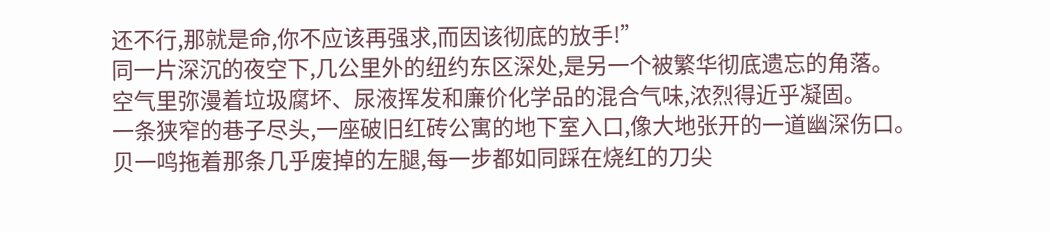还不行,那就是命,你不应该再强求,而因该彻底的放手!”
同一片深沉的夜空下,几公里外的纽约东区深处,是另一个被繁华彻底遗忘的角落。
空气里弥漫着垃圾腐坏、尿液挥发和廉价化学品的混合气味,浓烈得近乎凝固。
一条狭窄的巷子尽头,一座破旧红砖公寓的地下室入口,像大地张开的一道幽深伤口。
贝一鸣拖着那条几乎废掉的左腿,每一步都如同踩在烧红的刀尖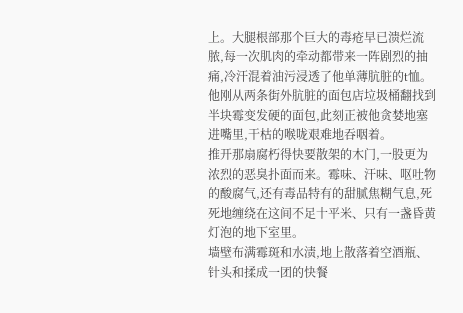上。大腿根部那个巨大的毒疮早已溃烂流脓,每一次肌肉的牵动都带来一阵剧烈的抽痛,冷汗混着油污浸透了他单薄肮脏的t恤。
他刚从两条街外肮脏的面包店垃圾桶翻找到半块霉变发硬的面包,此刻正被他贪婪地塞进嘴里,干枯的喉咙艰难地吞咽着。
推开那扇腐朽得快要散架的木门,一股更为浓烈的恶臭扑面而来。霉味、汗味、呕吐物的酸腐气,还有毒品特有的甜腻焦糊气息,死死地缠绕在这间不足十平米、只有一盏昏黄灯泡的地下室里。
墙壁布满霉斑和水渍,地上散落着空酒瓶、针头和揉成一团的快餐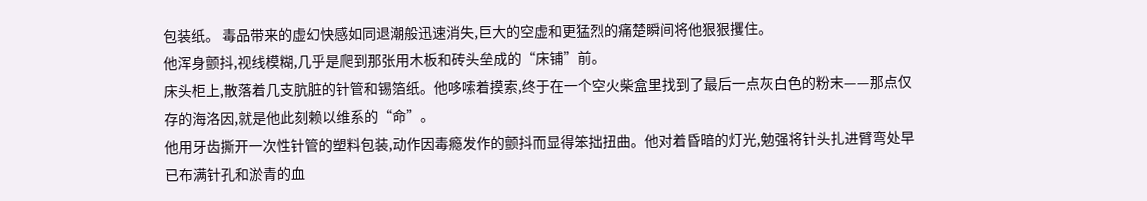包装纸。 毒品带来的虚幻快感如同退潮般迅速消失,巨大的空虚和更猛烈的痛楚瞬间将他狠狠攫住。
他浑身颤抖,视线模糊,几乎是爬到那张用木板和砖头垒成的“床铺”前。
床头柜上,散落着几支肮脏的针管和锡箔纸。他哆嗦着摸索,终于在一个空火柴盒里找到了最后一点灰白色的粉末——那点仅存的海洛因,就是他此刻赖以维系的“命”。
他用牙齿撕开一次性针管的塑料包装,动作因毒瘾发作的颤抖而显得笨拙扭曲。他对着昏暗的灯光,勉强将针头扎进臂弯处早已布满针孔和淤青的血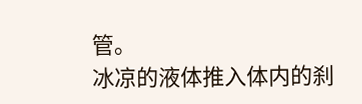管。
冰凉的液体推入体内的刹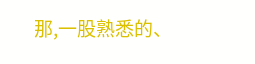那,一股熟悉的、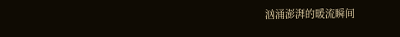汹涌澎湃的暖流瞬间